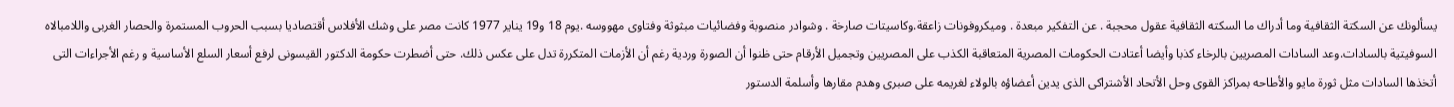يسألونك عن السكتة الثقافية وما أدراك ما السكته الثقافية عقول محجبة . عن التفكير مبعدة . وميكروفونات زاعقة.وكاسيتات صارخة . وشوادر منصوبة وفضائيات مبثوثة وفتاوى مهووسه .يوم 18 و19 يناير 1977 كانت مصر على وشك الأفلاس أقتصاديا بسبب الحروب المستمرة والحصار الغربى واللامبالاه السوفيتية بالسادات.وعد السادات المصريين بالرخاء كذبا وأيضا أعتادت الحكومات المصرية المتعاقبة الكذب على المصريين وتجميل الأرقام حتى ظنوا أن الصورة وردية رغم أن الأزمات المتكررة تدل على عكس ذلك. حتى أضطرت حكومة الدكتور القيسونى لرفع أسعار السلع الأساسية و رغم الأجراءات التى أتخذها السادات مثل ثورة مايو والأطاحه بمراكز القوى وحل الأتحاد الأشتراكى الذى يدين أعضاؤه بالولاء لغريمه على صبرى وهدم مقارها وأسلمة الدستور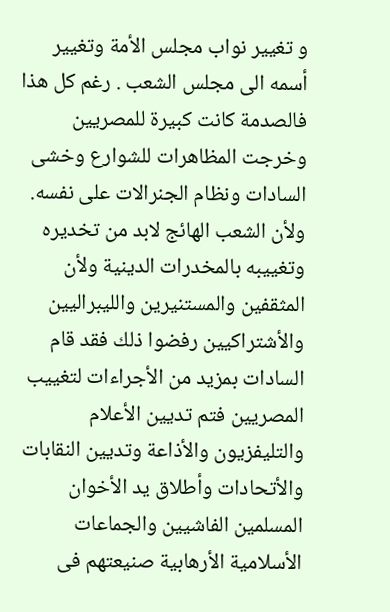و تغيير نواب مجلس الأمة وتغيير أسمه الى مجلس الشعب . رغم كل هذا فالصدمة كانت كبيرة للمصريين وخرجت المظاهرات للشوارع وخشى السادات ونظام الجنرالات على نفسه. ولأن الشعب الهائج لابد من تخديره وتغييبه بالمخدرات الدينية ولأن المثقفين والمستنيرين والليبراليين والأشتراكيين رفضوا ذلك فقد قام السادات بمزيد من الأجراءات لتغييب المصريين فتم تديين الأعلام والتليفزيون والأذاعة وتديين النقابات والأتحادات وأطلاق يد الأخوان المسلمين الفاشيين والجماعات الأسلامية الأرهابية صنيعتهم فى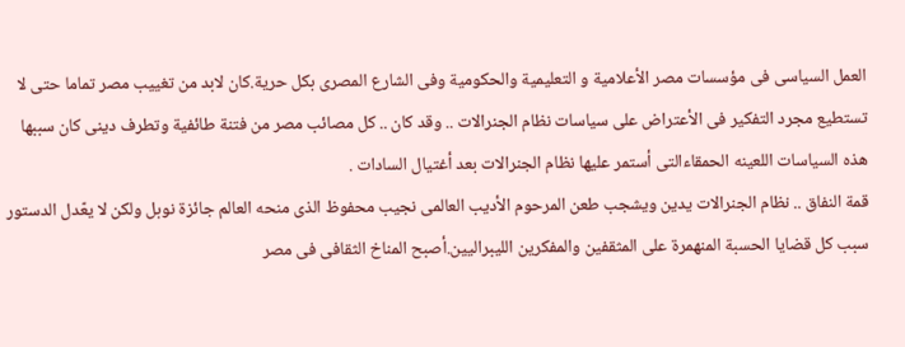العمل السياسى فى مؤسسات مصر الأعلامية و التعليمية والحكومية وفى الشارع المصرى بكل حرية.كان لابد من تغييب مصر تماما حتى لا تستطيع مجرد التفكير فى الأعتراض على سياسات نظام الجنرالات .. وقد كان .. كل مصائب مصر من فتنة طائفية وتطرف دينى كان سببها
هذه السياسات اللعينه الحمقاءالتى أستمر عليها نظام الجنرالات بعد أغتيال السادات .
قمة النفاق .. نظام الجنرالات يدين ويشجب طعن المرحوم الأديب العالمى نجيب محفوظ الذى منحه العالم جائزة نوبل ولكن لا يعّدل الدستور سبب كل قضايا الحسبة المنهمرة على المثقفين والمفكرين الليبراليين.أصبح المناخ الثقافى فى مصر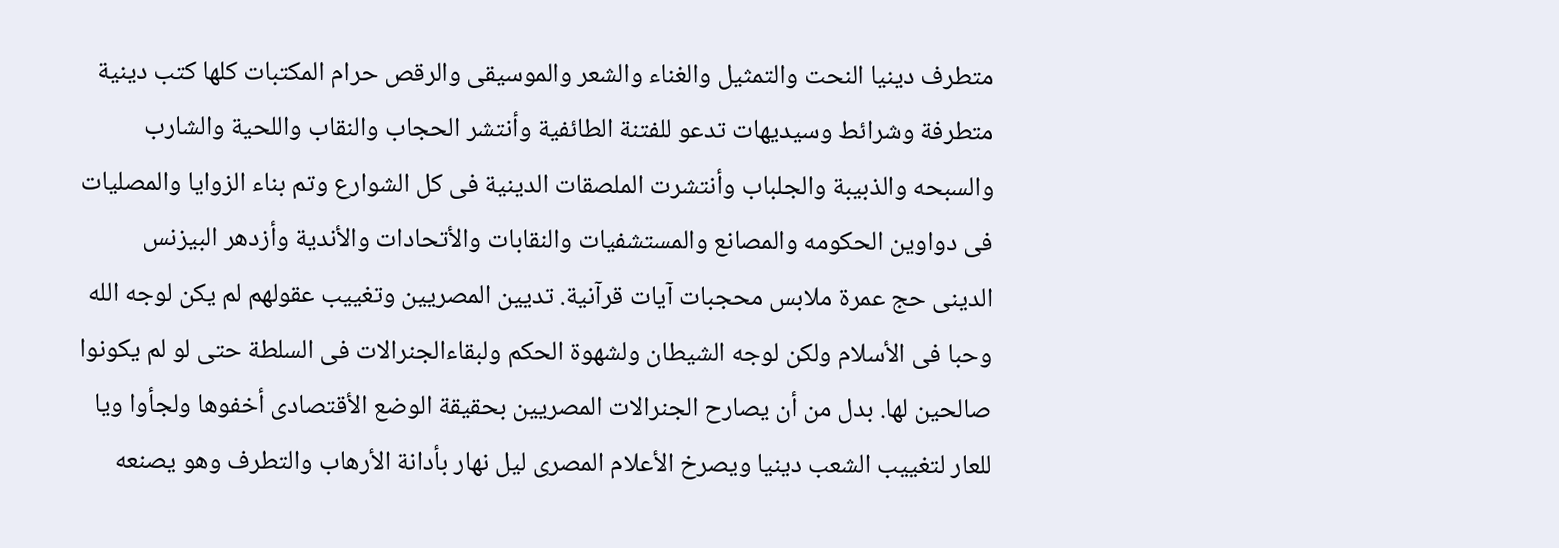متطرف دينيا النحت والتمثيل والغناء والشعر والموسيقى والرقص حرام المكتبات كلها كتب دينية متطرفة وشرائط وسيديهات تدعو للفتنة الطائفية وأنتشر الحجاب والنقاب واللحية والشارب والسبحه والذبيبة والجلباب وأنتشرت الملصقات الدينية فى كل الشوارع وتم بناء الزوايا والمصليات فى دواوين الحكومه والمصانع والمستشفيات والنقابات والأتحادات والأندية وأزدهر البيزنس الدينى حج عمرة ملابس محجبات آيات قرآنية. تديين المصريين وتغييب عقولهم لم يكن لوجه الله وحبا فى الأسلام ولكن لوجه الشيطان ولشهوة الحكم ولبقاءالجنرالات فى السلطة حتى لو لم يكونوا صالحين لها. بدل من أن يصارح الجنرالات المصريين بحقيقة الوضع الأقتصادى أخفوها ولجأوا ويا للعار لتغييب الشعب دينيا ويصرخ الأعلام المصرى ليل نهار بأدانة الأرهاب والتطرف وهو يصنعه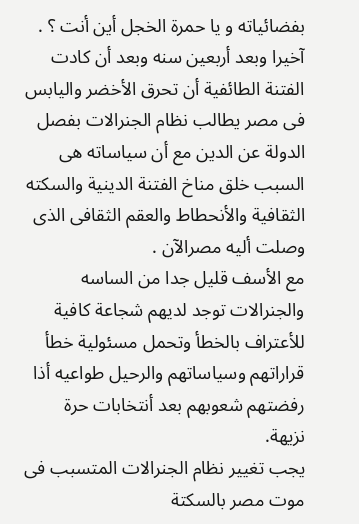بفضائياته و يا حمرة الخجل أين أنت ؟ . آخيرا وبعد أربعين سنه وبعد أن كادت الفتنة الطائفية أن تحرق الأخضر واليابس فى مصر يطالب نظام الجنرالات بفصل الدولة عن الدين مع أن سياساته هى السبب خلق مناخ الفتنة الدينية والسكته الثقافية والأنحطاط والعقم الثقافى الذى وصلت أليه مصرالآن .
مع الأسف قليل جدا من الساسه والجنرالات توجد لديهم شجاعة كافية للأعتراف بالخطأ وتحمل مسئولية خطأ قراراتهم وسياساتهم والرحيل طواعيه أذا رفضتهم شعوبهم بعد أنتخابات حرة نزيهة.
يجب تغيير نظام الجنرالات المتسبب فى موت مصر بالسكتة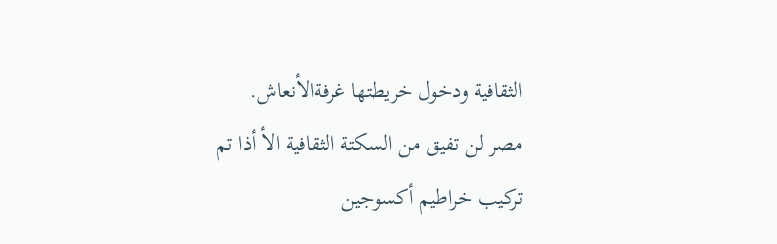الثقافية ودخول خريطتها غرفةالأنعاش.
مصر لن تفيق من السكتة الثقافية الأ أذا تم تركيب خراطيم أكسوجين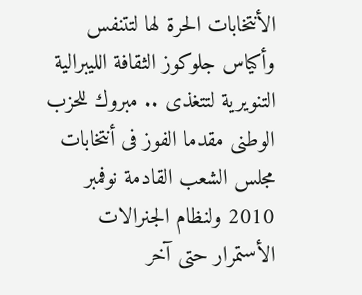الأنتخابات الحرة لها لتتنفس وأكياس جلوكوز الثقافة الليبرالية التنويرية لتتغذى .. مبروك للحزب الوطنى مقدما الفوز فى أنتخابات مجلس الشعب القادمة نوفمبر 2010 ولنظام الجنرالات الأستمرار حتى آخر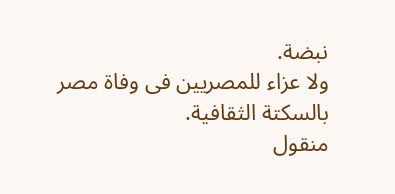نبضة.
ولا عزاء للمصريين فى وفاة مصر بالسكتة الثقافية.
منقول